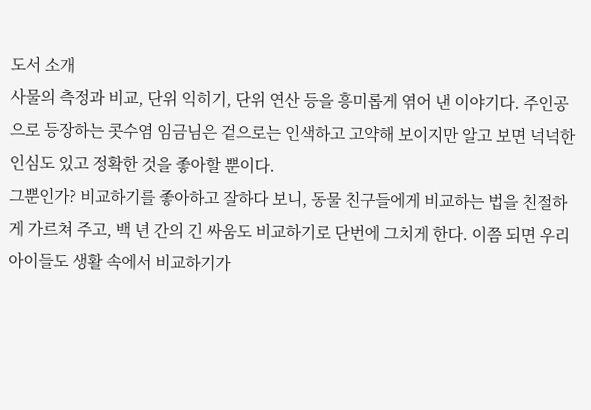도서 소개
사물의 측정과 비교, 단위 익히기, 단위 연산 등을 흥미롭게 엮어 낸 이야기다. 주인공으로 등장하는 콧수염 임금님은 겉으로는 인색하고 고약해 보이지만 알고 보면 넉넉한 인심도 있고 정확한 것을 좋아할 뿐이다.
그뿐인가? 비교하기를 좋아하고 잘하다 보니, 동물 친구들에게 비교하는 법을 친절하게 가르쳐 주고, 백 년 간의 긴 싸움도 비교하기로 단번에 그치게 한다. 이쯤 되면 우리 아이들도 생활 속에서 비교하기가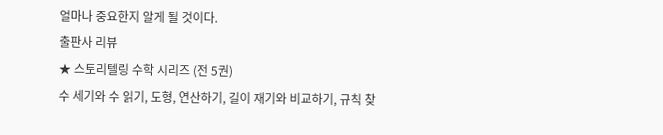얼마나 중요한지 알게 될 것이다.
출판사 리뷰
★ 스토리텔링 수학 시리즈 (전 5권)
수 세기와 수 읽기, 도형, 연산하기, 길이 재기와 비교하기, 규칙 찾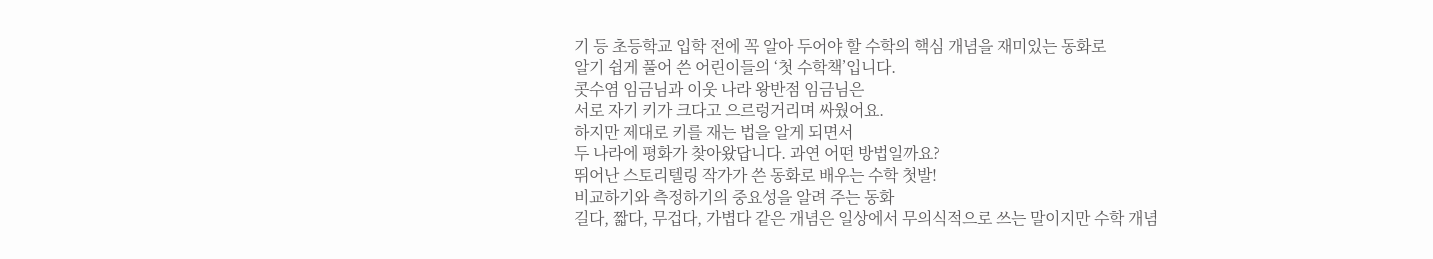기 등 초등학교 입학 전에 꼭 알아 두어야 할 수학의 핵심 개념을 재미있는 동화로
알기 쉽게 풀어 쓴 어린이들의 ‘첫 수학책’입니다.
콧수염 임금님과 이웃 나라 왕반점 임금님은
서로 자기 키가 크다고 으르렁거리며 싸웠어요.
하지만 제대로 키를 재는 법을 알게 되면서
두 나라에 평화가 찾아왔답니다. 과연 어떤 방법일까요?
뛰어난 스토리텔링 작가가 쓴 동화로 배우는 수학 첫발!
비교하기와 측정하기의 중요성을 알려 주는 동화
길다, 짧다, 무겁다, 가볍다 같은 개념은 일상에서 무의식적으로 쓰는 말이지만 수학 개념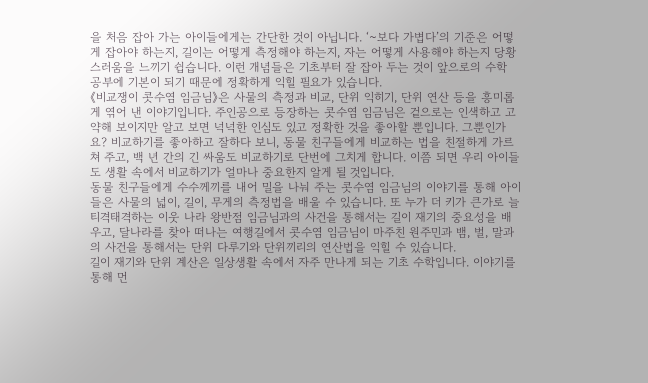을 처음 잡아 가는 아이들에게는 간단한 것이 아닙니다. ‘~보다 가볍다’의 기준은 어떻게 잡아야 하는지, 길이는 어떻게 측정해야 하는지, 자는 어떻게 사용해야 하는지 당황스러움을 느끼기 쉽습니다. 이런 개념들은 기초부터 잘 잡아 두는 것이 앞으로의 수학 공부에 기본이 되기 때문에 정확하게 익힐 필요가 있습니다.
《비교쟁이 콧수염 임금님》은 사물의 측정과 비교, 단위 익히기, 단위 연산 등을 흥미롭게 엮어 낸 이야기입니다. 주인공으로 등장하는 콧수염 임금님은 겉으로는 인색하고 고약해 보이지만 알고 보면 넉넉한 인심도 있고 정확한 것을 좋아할 뿐입니다. 그뿐인가요? 비교하기를 좋아하고 잘하다 보니, 동물 친구들에게 비교하는 법을 친절하게 가르쳐 주고, 백 년 간의 긴 싸움도 비교하기로 단번에 그치게 합니다. 이쯤 되면 우리 아이들도 생활 속에서 비교하기가 얼마나 중요한지 알게 될 것입니다.
동물 친구들에게 수수께끼를 내어 밀을 나눠 주는 콧수염 임금님의 이야기를 통해 아이들은 사물의 넓이, 길이, 무게의 측정법을 배울 수 있습니다. 또 누가 더 키가 큰가로 늘 티격태격하는 이웃 나라 왕반점 임금님과의 사건을 통해서는 길이 재기의 중요성을 배우고, 달나라를 찾아 떠나는 여행길에서 콧수염 임금님이 마주친 원주민과 뱀, 벌, 말과의 사건을 통해서는 단위 다루기와 단위끼리의 연산법을 익힐 수 있습니다.
길이 재기와 단위 계산은 일상생활 속에서 자주 만나게 되는 기초 수학입니다. 이야기를 통해 먼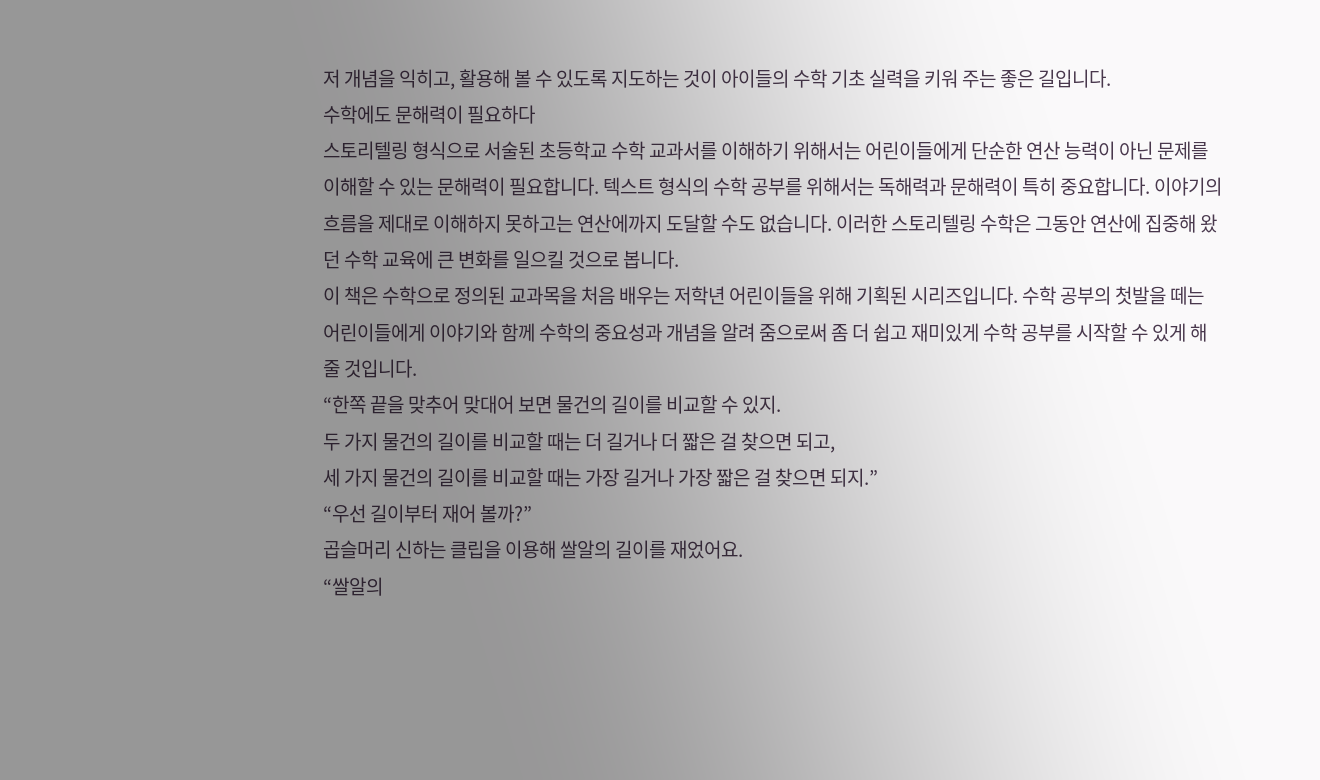저 개념을 익히고, 활용해 볼 수 있도록 지도하는 것이 아이들의 수학 기초 실력을 키워 주는 좋은 길입니다.
수학에도 문해력이 필요하다
스토리텔링 형식으로 서술된 초등학교 수학 교과서를 이해하기 위해서는 어린이들에게 단순한 연산 능력이 아닌 문제를 이해할 수 있는 문해력이 필요합니다. 텍스트 형식의 수학 공부를 위해서는 독해력과 문해력이 특히 중요합니다. 이야기의 흐름을 제대로 이해하지 못하고는 연산에까지 도달할 수도 없습니다. 이러한 스토리텔링 수학은 그동안 연산에 집중해 왔던 수학 교육에 큰 변화를 일으킬 것으로 봅니다.
이 책은 수학으로 정의된 교과목을 처음 배우는 저학년 어린이들을 위해 기획된 시리즈입니다. 수학 공부의 첫발을 떼는 어린이들에게 이야기와 함께 수학의 중요성과 개념을 알려 줌으로써 좀 더 쉽고 재미있게 수학 공부를 시작할 수 있게 해 줄 것입니다.
“한쪽 끝을 맞추어 맞대어 보면 물건의 길이를 비교할 수 있지.
두 가지 물건의 길이를 비교할 때는 더 길거나 더 짧은 걸 찾으면 되고,
세 가지 물건의 길이를 비교할 때는 가장 길거나 가장 짧은 걸 찾으면 되지.”
“우선 길이부터 재어 볼까?”
곱슬머리 신하는 클립을 이용해 쌀알의 길이를 재었어요.
“쌀알의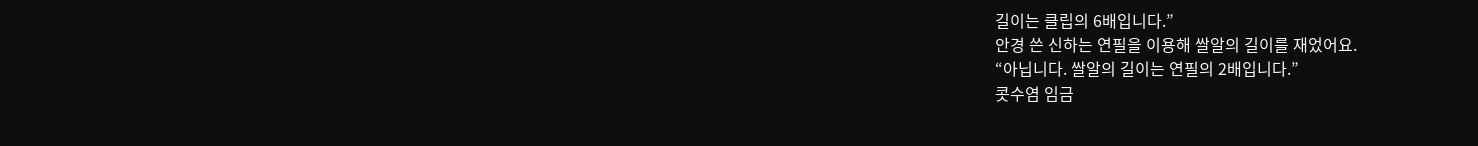길이는 클립의 6배입니다.”
안경 쓴 신하는 연필을 이용해 쌀알의 길이를 재었어요.
“아닙니다. 쌀알의 길이는 연필의 2배입니다.”
콧수염 임금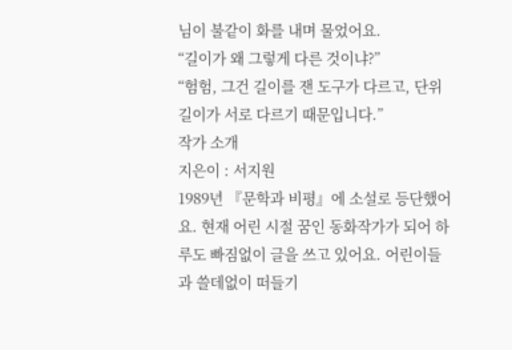님이 불같이 화를 내며 물었어요.
“길이가 왜 그렇게 다른 것이냐?”
“험험, 그건 길이를 잰 도구가 다르고, 단위길이가 서로 다르기 때문입니다.”
작가 소개
지은이 : 서지원
1989년 『문학과 비평』에 소설로 등단했어요. 현재 어린 시절 꿈인 동화작가가 되어 하루도 빠짐없이 글을 쓰고 있어요. 어린이들과 쓸데없이 떠들기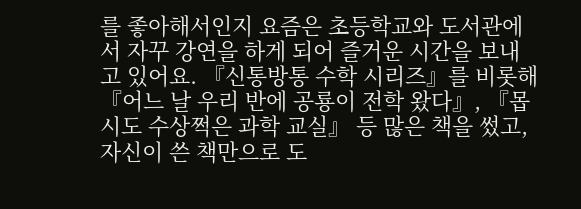를 좋아해서인지 요즘은 초등학교와 도서관에서 자꾸 강연을 하게 되어 즐거운 시간을 보내고 있어요. 『신통방통 수학 시리즈』를 비롯해 『어느 날 우리 반에 공룡이 전학 왔다』, 『몹시도 수상쩍은 과학 교실』 등 많은 책을 썼고, 자신이 쓴 책만으로 도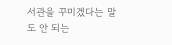서관을 꾸미겠다는 말도 안 되는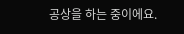공상을 하는 중이에요.